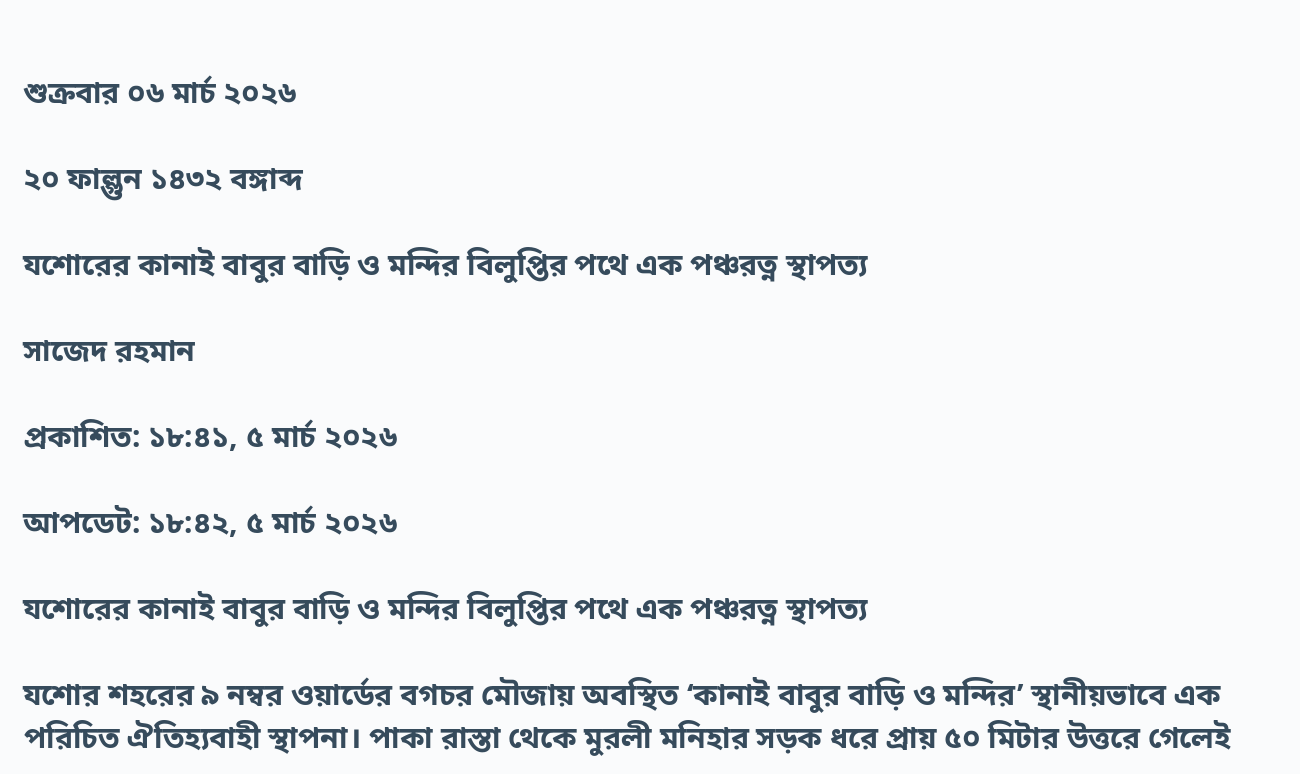শুক্রবার ০৬ মার্চ ২০২৬

২০ ফাল্গুন ১৪৩২ বঙ্গাব্দ

যশোরের কানাই বাবুর বাড়ি ও মন্দির বিলুপ্তির পথে এক পঞ্চরত্ন স্থাপত্য

সাজেদ রহমান

প্রকাশিত: ১৮:৪১, ৫ মার্চ ২০২৬

আপডেট: ১৮:৪২, ৫ মার্চ ২০২৬

যশোরের কানাই বাবুর বাড়ি ও মন্দির বিলুপ্তির পথে এক পঞ্চরত্ন স্থাপত্য

যশোর শহরের ৯ নম্বর ওয়ার্ডের বগচর মৌজায় অবস্থিত ‘কানাই বাবুর বাড়ি ও মন্দির’ স্থানীয়ভাবে এক পরিচিত ঐতিহ্যবাহী স্থাপনা। পাকা রাস্তা থেকে মুরলী মনিহার সড়ক ধরে প্রায় ৫০ মিটার উত্তরে গেলেই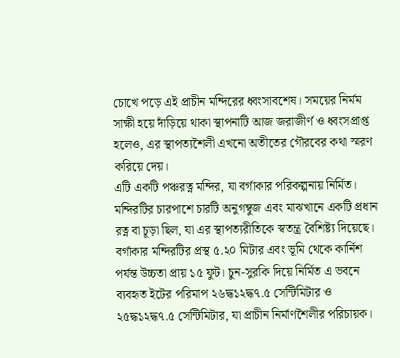চোখে পড়ে এই প্রাচীন মন্দিরের ধ্বংসাবশেষ। সময়ের নির্মম সাক্ষী হয়ে দাঁড়িয়ে থাকা স্থাপনাটি আজ জরাজীর্ণ ও ধ্বংসপ্রাপ্ত হলেও, এর স্থাপত্যশৈলী এখনো অতীতের গৌরবের কথা স্মরণ করিয়ে দেয়।
এটি একটি পঞ্চরত্ন মন্দির, যা বর্গাকার পরিকল্পনায় নির্মিত। মন্দিরটির চারপাশে চারটি অনুগম্বুজ এবং মাঝখানে একটি প্রধান রত্ন বা চূড়া ছিল, যা এর স্থাপত্যরীতিকে স্বতন্ত্র বৈশিষ্ট্য দিয়েছে। বর্গাকার মন্দিরটির প্রস্থ ৫.২০ মিটার এবং ভূমি থেকে কার্নিশ পর্যন্ত উচ্চতা প্রায় ১৫ ফুট। চুন-সুরকি দিয়ে নির্মিত এ ভবনে ব্যবহৃত ইটের পরিমাপ ২৬দ্ধ১২দ্ধ৭.৫ সেন্টিমিটার ও ২৫দ্ধ১২দ্ধ৭.৫ সেন্টিমিটার, যা প্রাচীন নির্মাণশৈলীর পরিচায়ক।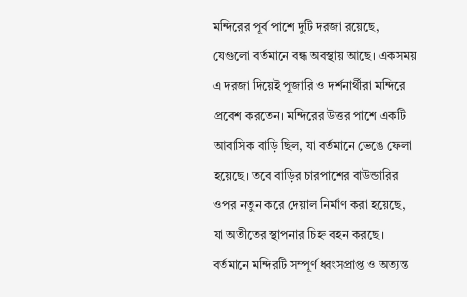মন্দিরের পূর্ব পাশে দুটি দরজা রয়েছে, যেগুলো বর্তমানে বন্ধ অবস্থায় আছে। একসময় এ দরজা দিয়েই পূজারি ও দর্শনার্থীরা মন্দিরে প্রবেশ করতেন। মন্দিরের উত্তর পাশে একটি আবাসিক বাড়ি ছিল, যা বর্তমানে ভেঙে ফেলা হয়েছে। তবে বাড়ির চারপাশের বাউন্ডারির ওপর নতুন করে দেয়াল নির্মাণ করা হয়েছে, যা অতীতের স্থাপনার চিহ্ন বহন করছে।
বর্তমানে মন্দিরটি সম্পূর্ণ ধ্বংসপ্রাপ্ত ও অত্যন্ত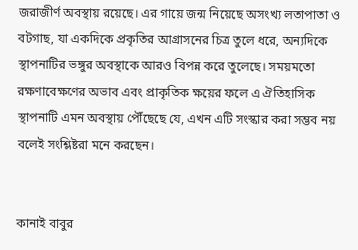জরাজীর্ণ অবস্থায় রয়েছে। এর গায়ে জন্ম নিয়েছে অসংখ্য লতাপাতা ও বটগাছ, যা একদিকে প্রকৃতির আগ্রাসনের চিত্র তুলে ধরে, অন্যদিকে স্থাপনাটির ভঙ্গুর অবস্থাকে আরও বিপন্ন করে তুলেছে। সময়মতো রক্ষণাবেক্ষণের অভাব এবং প্রাকৃতিক ক্ষয়ের ফলে এ ঐতিহাসিক স্থাপনাটি এমন অবস্থায় পৌঁছেছে যে, এখন এটি সংস্কার করা সম্ভব নয় বলেই সংশ্লিষ্টরা মনে করছেন।


কানাই বাবুর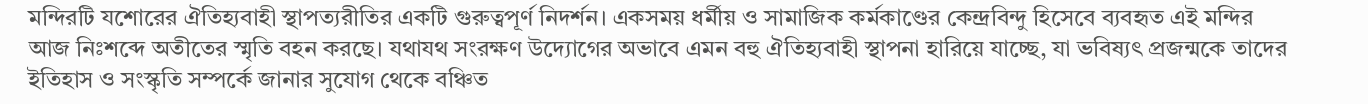মন্দিরটি যশোরের ঐতিহ্যবাহী স্থাপত্যরীতির একটি গুরুত্বপূর্ণ নিদর্শন। একসময় ধর্মীয় ও সামাজিক কর্মকাণ্ডের কেন্দ্রবিন্দু হিসেবে ব্যবহৃত এই মন্দির আজ নিঃশব্দে অতীতের স্মৃতি বহন করছে। যথাযথ সংরক্ষণ উদ্যোগের অভাবে এমন বহু ঐতিহ্যবাহী স্থাপনা হারিয়ে যাচ্ছে, যা ভবিষ্যৎ প্রজন্মকে তাদের ইতিহাস ও সংস্কৃতি সম্পর্কে জানার সুযোগ থেকে বঞ্চিত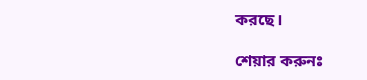করছে।

শেয়ার করুনঃ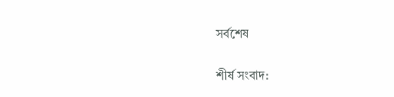সর্বশেষ

শীর্ষ সংবাদ: